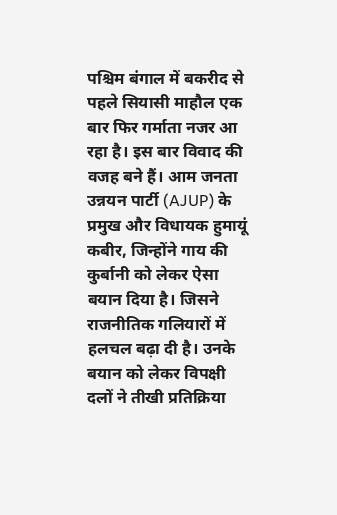पश्चिम बंगाल में बकरीद से पहले सियासी माहौल एक बार फिर गर्माता नजर आ रहा है। इस बार विवाद की वजह बने हैं। आम जनता उन्नयन पार्टी (AJUP) के प्रमुख और विधायक हुमायूं कबीर, जिन्होंने गाय की कुर्बानी को लेकर ऐसा बयान दिया है। जिसने राजनीतिक गलियारों में हलचल बढ़ा दी है। उनके बयान को लेकर विपक्षी दलों ने तीखी प्रतिक्रिया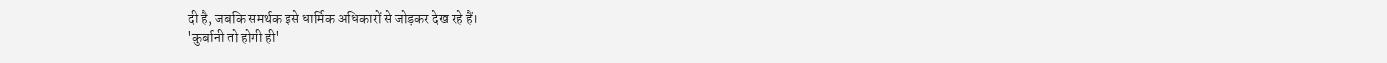दी है, जबकि समर्थक इसे धार्मिक अधिकारों से जोड़कर देख रहे हैं।
'कुर्बानी तो होगी ही'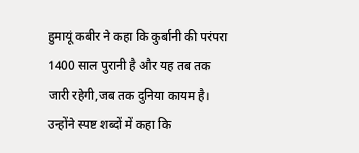हुमायूं कबीर ने कहा कि कुर्बानी की परंपरा 1400 साल पुरानी है और यह तब तक जारी रहेगी,जब तक दुनिया कायम है। उन्होंने स्पष्ट शब्दों में कहा कि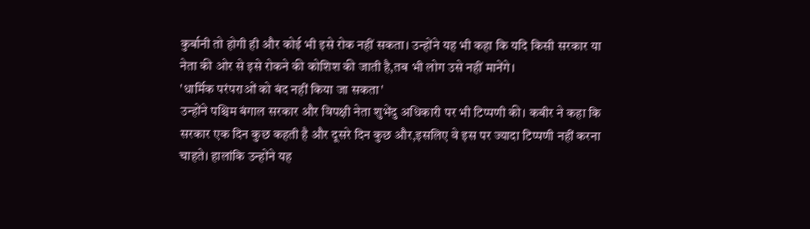कुर्बानी तो होगी ही और कोई भी इसे रोक नहीं सकता। उन्होंने यह भी कहा कि यदि किसी सरकार या नेता की ओर से इसे रोकने की कोशिश की जाती है,तब भी लोग उसे नहीं मानेंगे।
'धार्मिक परंपराओं को बंद नहीं किया जा सकता'
उन्होंने पश्चिम बंगाल सरकार और विपक्षी नेता शुभेंदु अधिकारी पर भी टिप्पणी की। कबीर ने कहा कि सरकार एक दिन कुछ कहती है और दूसरे दिन कुछ और,इसलिए वे इस पर ज्यादा टिप्पणी नहीं करना चाहते। हालांकि उन्होंने यह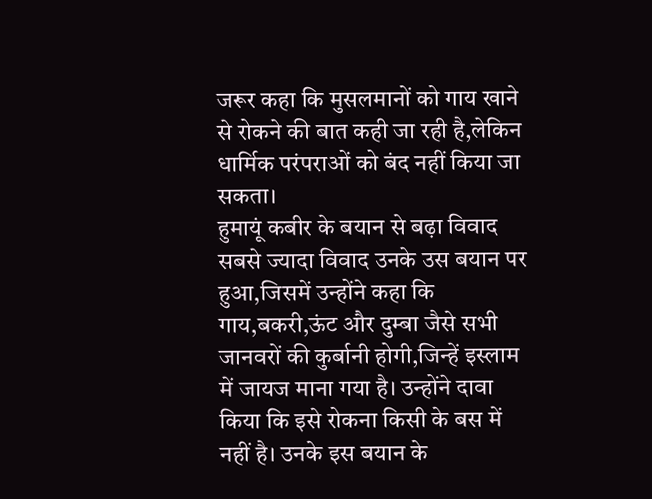जरूर कहा कि मुसलमानों को गाय खाने से रोकने की बात कही जा रही है,लेकिन धार्मिक परंपराओं को बंद नहीं किया जा सकता।
हुमायूं कबीर के बयान से बढ़ा विवाद
सबसे ज्यादा विवाद उनके उस बयान पर हुआ,जिसमें उन्होंने कहा कि गाय,बकरी,ऊंट और दुम्बा जैसे सभी जानवरों की कुर्बानी होगी,जिन्हें इस्लाम में जायज माना गया है। उन्होंने दावा किया कि इसे रोकना किसी के बस में नहीं है। उनके इस बयान के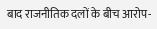बाद राजनीतिक दलों के बीच आरोप-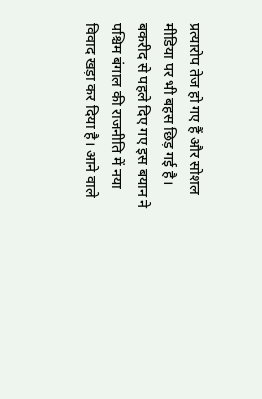प्रत्यारोप तेज हो गए हैं और सोशल मीडिया पर भी बहस छिड़ गई है। बकरीद से पहले दिए गए इस बयान ने पश्चिम बंगाल की राजनीति में नया विवाद खड़ा कर दिया है। आने वाले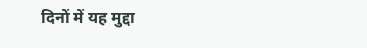दिनों में यह मुद्दा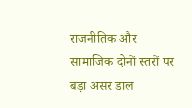राजनीतिक और सामाजिक दोनों स्तरों पर बड़ा असर डाल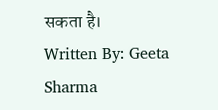सकता है।
Written By: Geeta Sharma